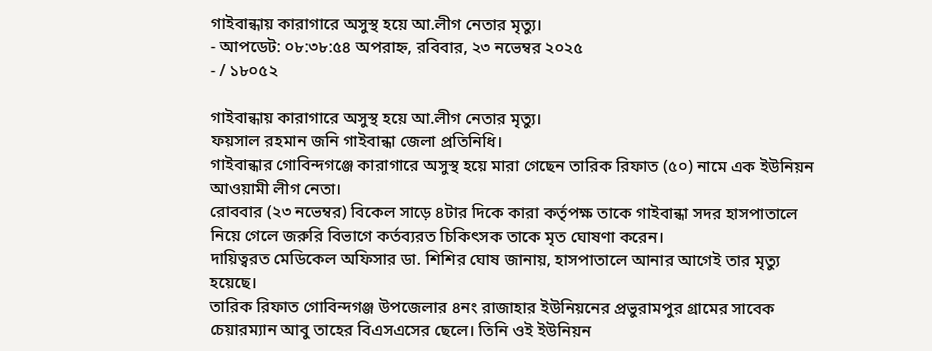গাইবান্ধায় কারাগারে অসুস্থ হয়ে আ.লীগ নেতার মৃত্যু।
- আপডেট: ০৮:৩৮:৫৪ অপরাহ্ন, রবিবার, ২৩ নভেম্বর ২০২৫
- / ১৮০৫২

গাইবান্ধায় কারাগারে অসুস্থ হয়ে আ.লীগ নেতার মৃত্যু।
ফয়সাল রহমান জনি গাইবান্ধা জেলা প্রতিনিধি।
গাইবান্ধার গোবিন্দগঞ্জে কারাগারে অসুস্থ হয়ে মারা গেছেন তারিক রিফাত (৫০) নামে এক ইউনিয়ন আওয়ামী লীগ নেতা।
রোববার (২৩ নভেম্বর) বিকেল সাড়ে ৪টার দিকে কারা কর্তৃপক্ষ তাকে গাইবান্ধা সদর হাসপাতালে নিয়ে গেলে জরুরি বিভাগে কর্তব্যরত চিকিৎসক তাকে মৃত ঘোষণা করেন।
দায়িত্বরত মেডিকেল অফিসার ডা. শিশির ঘোষ জানায়, হাসপাতালে আনার আগেই তার মৃত্যু হয়েছে।
তারিক রিফাত গোবিন্দগঞ্জ উপজেলার ৪নং রাজাহার ইউনিয়নের প্রভুরামপুর গ্রামের সাবেক চেয়ারম্যান আবু তাহের বিএসএসের ছেলে। তিনি ওই ইউনিয়ন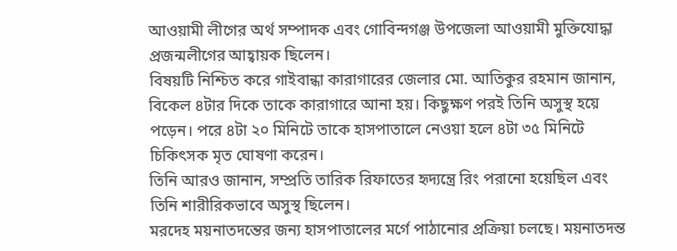আওয়ামী লীগের অর্থ সম্পাদক এবং গোবিন্দগঞ্জ উপজেলা আওয়ামী মুক্তিযোদ্ধা প্রজন্মলীগের আহ্বায়ক ছিলেন।
বিষয়টি নিশ্চিত করে গাইবান্ধা কারাগারের জেলার মো. আতিকুর রহমান জানান, বিকেল ৪টার দিকে তাকে কারাগারে আনা হয়। কিছুক্ষণ পরই তিনি অসুস্থ হয়ে পড়েন। পরে ৪টা ২০ মিনিটে তাকে হাসপাতালে নেওয়া হলে ৪টা ৩৫ মিনিটে চিকিৎসক মৃত ঘোষণা করেন।
তিনি আরও জানান, সম্প্রতি তারিক রিফাতের হৃদ্যন্ত্রে রিং পরানো হয়েছিল এবং তিনি শারীরিকভাবে অসুস্থ ছিলেন।
মরদেহ ময়নাতদন্তের জন্য হাসপাতালের মর্গে পাঠানোর প্রক্রিয়া চলছে। ময়নাতদন্ত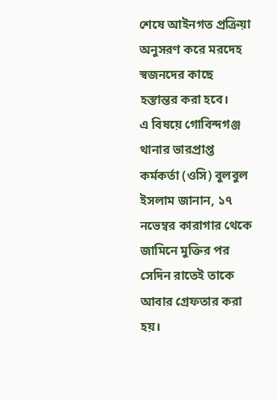শেষে আইনগত প্রক্রিয়া অনুসরণ করে মরদেহ স্বজনদের কাছে হস্তান্তর করা হবে।
এ বিষয়ে গোবিন্দগঞ্জ থানার ভারপ্রাপ্ত কর্মকর্তা (ওসি) বুলবুল ইসলাম জানান, ১৭ নভেম্বর কারাগার থেকে জামিনে মুক্তির পর সেদিন রাতেই তাকে আবার গ্রেফতার করা হয়।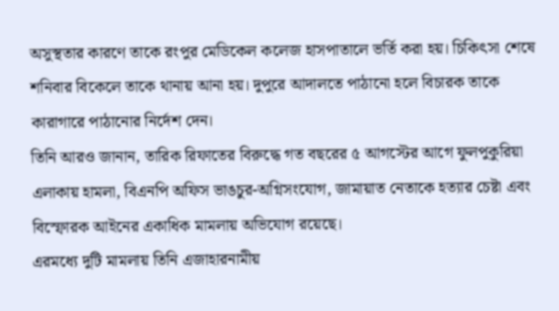অসুস্থতার কারণে তাকে রংপুর মেডিকেল কলেজ হাসপাতালে ভর্তি করা হয়। চিকিৎসা শেষে শনিবার বিকেলে তাকে থানায় আনা হয়। দুপুরে আদালতে পাঠানো হলে বিচারক তাকে কারাগারে পাঠানোর নির্দেশ দেন।
তিনি আরও জানান, তারিক রিফাতের বিরুদ্ধে গত বছরের ৫ আগস্টের আগে ফুলপুকুরিয়া এলাকায় হামলা, বিএনপি অফিস ভাঙচুর-অগ্নিসংযোগ, জামায়াত নেতাকে হত্যার চেষ্টা এবং বিস্ফোরক আইনের একাধিক মামলায় অভিযোগ রয়েছে।
এরমধ্যে দুটি মামলায় তিনি এজাহারনামীয়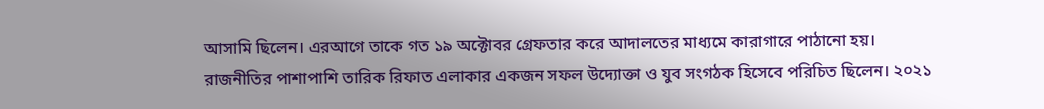আসামি ছিলেন। এরআগে তাকে গত ১৯ অক্টোবর গ্রেফতার করে আদালতের মাধ্যমে কারাগারে পাঠানো হয়।
রাজনীতির পাশাপাশি তারিক রিফাত এলাকার একজন সফল উদ্যোক্তা ও যুব সংগঠক হিসেবে পরিচিত ছিলেন। ২০২১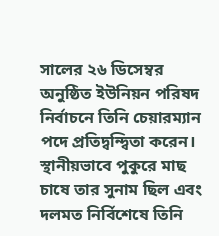সালের ২৬ ডিসেম্বর অনুষ্ঠিত ইউনিয়ন পরিষদ নির্বাচনে তিনি চেয়ারম্যান পদে প্রতিদ্বন্দ্বিতা করেন। স্থানীয়ভাবে পুকুরে মাছ চাষে তার সুনাম ছিল এবং দলমত নির্বিশেষে তিনি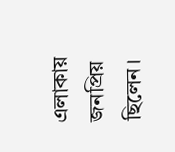এলাকায় জনপ্রিয় ছিলেন।